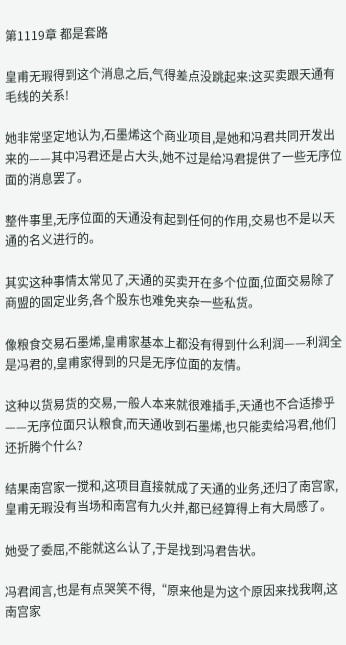第1119章 都是套路

皇甫无瑕得到这个消息之后,气得差点没跳起来:这买卖跟天通有毛线的关系!

她非常坚定地认为,石墨烯这个商业项目,是她和冯君共同开发出来的——其中冯君还是占大头,她不过是给冯君提供了一些无序位面的消息罢了。

整件事里,无序位面的天通没有起到任何的作用,交易也不是以天通的名义进行的。

其实这种事情太常见了,天通的买卖开在多个位面,位面交易除了商盟的固定业务,各个股东也难免夹杂一些私货。

像粮食交易石墨烯,皇甫家基本上都没有得到什么利润——利润全是冯君的,皇甫家得到的只是无序位面的友情。

这种以货易货的交易,一般人本来就很难插手,天通也不合适掺乎——无序位面只认粮食,而天通收到石墨烯,也只能卖给冯君,他们还折腾个什么?

结果南宫家一搅和,这项目直接就成了天通的业务,还归了南宫家,皇甫无瑕没有当场和南宫有九火并,都已经算得上有大局感了。

她受了委屈,不能就这么认了,于是找到冯君告状。

冯君闻言,也是有点哭笑不得,“原来他是为这个原因来找我啊,这南宫家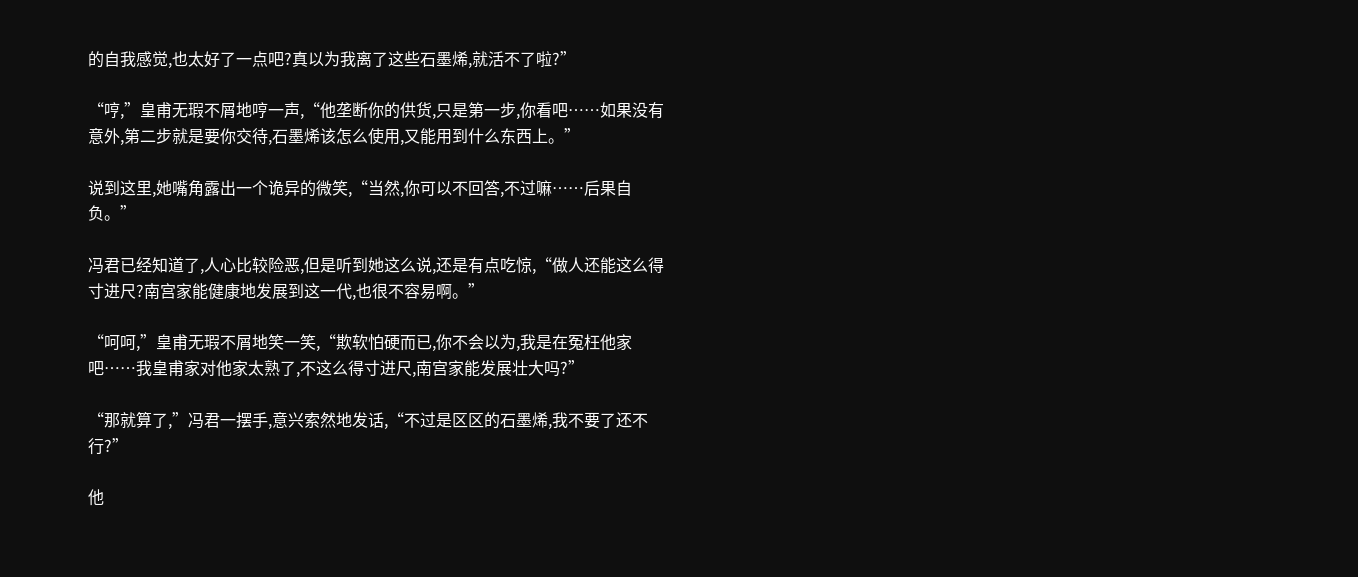的自我感觉,也太好了一点吧?真以为我离了这些石墨烯,就活不了啦?”

“哼,”皇甫无瑕不屑地哼一声,“他垄断你的供货,只是第一步,你看吧……如果没有意外,第二步就是要你交待,石墨烯该怎么使用,又能用到什么东西上。”

说到这里,她嘴角露出一个诡异的微笑,“当然,你可以不回答,不过嘛……后果自负。”

冯君已经知道了,人心比较险恶,但是听到她这么说,还是有点吃惊,“做人还能这么得寸进尺?南宫家能健康地发展到这一代,也很不容易啊。”

“呵呵,”皇甫无瑕不屑地笑一笑,“欺软怕硬而已,你不会以为,我是在冤枉他家吧……我皇甫家对他家太熟了,不这么得寸进尺,南宫家能发展壮大吗?”

“那就算了,”冯君一摆手,意兴索然地发话,“不过是区区的石墨烯,我不要了还不行?”

他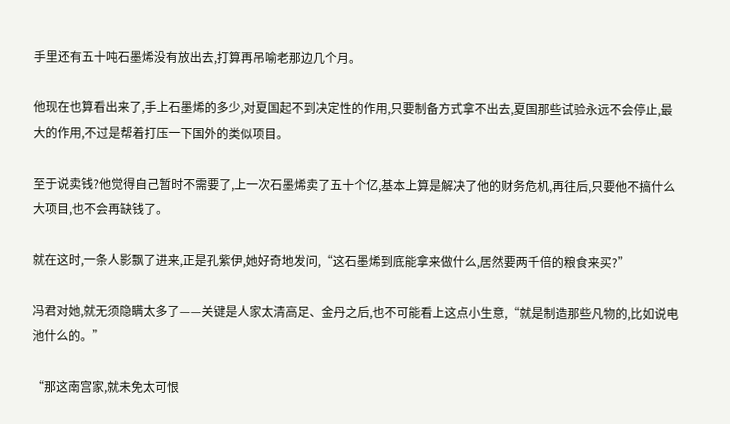手里还有五十吨石墨烯没有放出去,打算再吊喻老那边几个月。

他现在也算看出来了,手上石墨烯的多少,对夏国起不到决定性的作用,只要制备方式拿不出去,夏国那些试验永远不会停止,最大的作用,不过是帮着打压一下国外的类似项目。

至于说卖钱?他觉得自己暂时不需要了,上一次石墨烯卖了五十个亿,基本上算是解决了他的财务危机,再往后,只要他不搞什么大项目,也不会再缺钱了。

就在这时,一条人影飘了进来,正是孔紫伊,她好奇地发问,“这石墨烯到底能拿来做什么,居然要两千倍的粮食来买?”

冯君对她,就无须隐瞒太多了——关键是人家太清高足、金丹之后,也不可能看上这点小生意,“就是制造那些凡物的,比如说电池什么的。”

“那这南宫家,就未免太可恨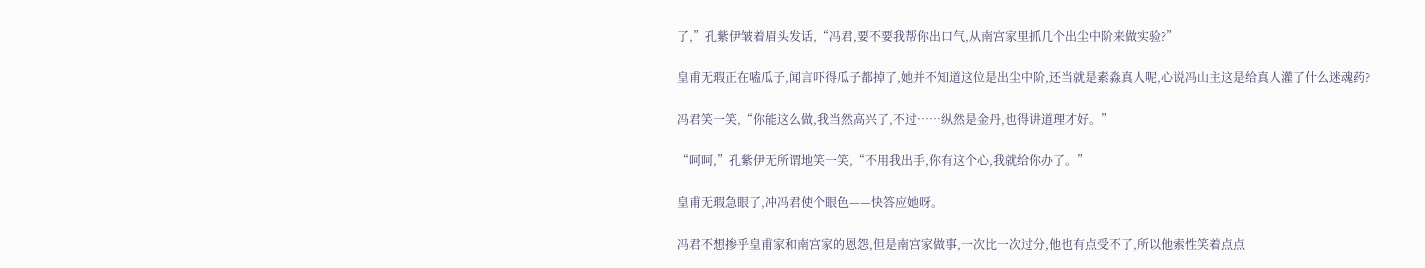了,”孔紫伊皱着眉头发话,“冯君,要不要我帮你出口气,从南宫家里抓几个出尘中阶来做实验?”

皇甫无瑕正在嗑瓜子,闻言吓得瓜子都掉了,她并不知道这位是出尘中阶,还当就是素淼真人呢,心说冯山主这是给真人灌了什么迷魂药?

冯君笑一笑,“你能这么做,我当然高兴了,不过……纵然是金丹,也得讲道理才好。”

“呵呵,”孔紫伊无所谓地笑一笑,“不用我出手,你有这个心,我就给你办了。”

皇甫无瑕急眼了,冲冯君使个眼色——快答应她呀。

冯君不想掺乎皇甫家和南宫家的恩怨,但是南宫家做事,一次比一次过分,他也有点受不了,所以他索性笑着点点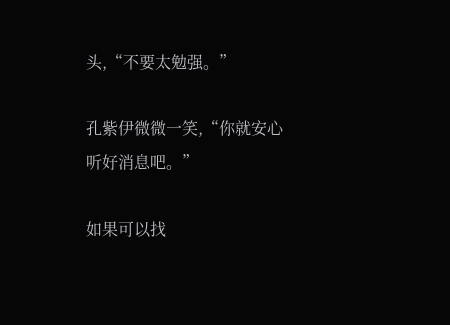头,“不要太勉强。”

孔紫伊微微一笑,“你就安心听好消息吧。”

如果可以找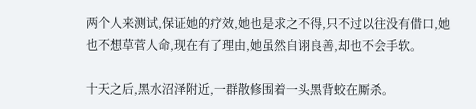两个人来测试,保证她的疗效,她也是求之不得,只不过以往没有借口,她也不想草菅人命,现在有了理由,她虽然自诩良善,却也不会手软。

十天之后,黑水沼泽附近,一群散修围着一头黑背蛟在厮杀。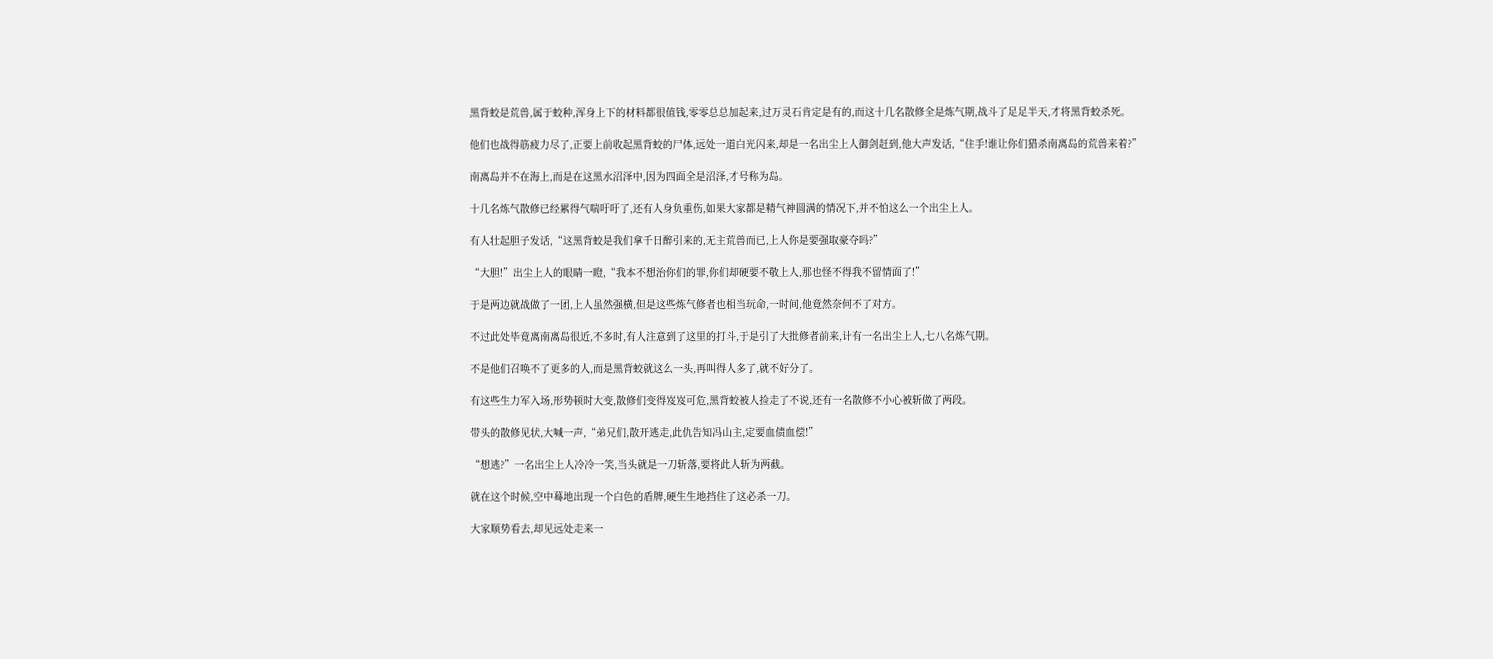黑背蛟是荒兽,属于蛟种,浑身上下的材料都很值钱,零零总总加起来,过万灵石肯定是有的,而这十几名散修全是炼气期,战斗了足足半天,才将黑背蛟杀死。

他们也战得筋疲力尽了,正要上前收起黑背蛟的尸体,远处一道白光闪来,却是一名出尘上人御剑赶到,他大声发话,“住手!谁让你们猎杀南离岛的荒兽来着?”

南离岛并不在海上,而是在这黑水沼泽中,因为四面全是沼泽,才号称为岛。

十几名炼气散修已经累得气喘吁吁了,还有人身负重伤,如果大家都是精气神圆满的情况下,并不怕这么一个出尘上人。

有人壮起胆子发话,“这黑背蛟是我们拿千日醉引来的,无主荒兽而已,上人你是要强取豪夺吗?”

“大胆!”出尘上人的眼睛一瞪,“我本不想治你们的罪,你们却硬要不敬上人,那也怪不得我不留情面了!”

于是两边就战做了一团,上人虽然强横,但是这些炼气修者也相当玩命,一时间,他竟然奈何不了对方。

不过此处毕竟离南离岛很近,不多时,有人注意到了这里的打斗,于是引了大批修者前来,计有一名出尘上人,七八名炼气期。

不是他们召唤不了更多的人,而是黑背蛟就这么一头,再叫得人多了,就不好分了。

有这些生力军入场,形势顿时大变,散修们变得岌岌可危,黑背蛟被人捡走了不说,还有一名散修不小心被斩做了两段。

带头的散修见状,大喊一声,“弟兄们,散开逃走,此仇告知冯山主,定要血债血偿!”

“想逃?”一名出尘上人冷冷一笑,当头就是一刀斩落,要将此人斩为两截。

就在这个时候,空中蓦地出现一个白色的盾牌,硬生生地挡住了这必杀一刀。

大家顺势看去,却见远处走来一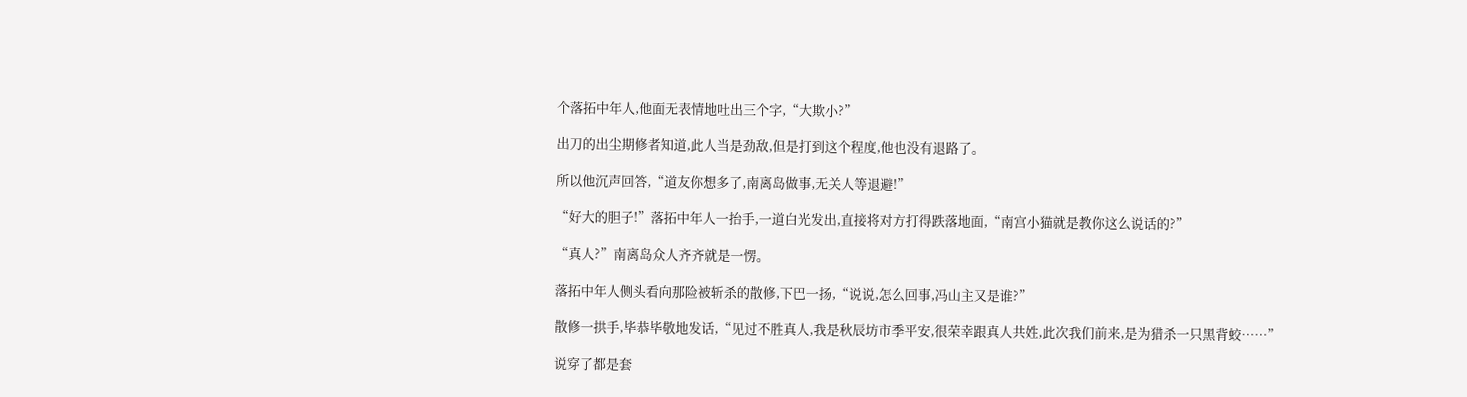个落拓中年人,他面无表情地吐出三个字,“大欺小?”

出刀的出尘期修者知道,此人当是劲敌,但是打到这个程度,他也没有退路了。

所以他沉声回答,“道友你想多了,南离岛做事,无关人等退避!”

“好大的胆子!”落拓中年人一抬手,一道白光发出,直接将对方打得跌落地面,“南宫小猫就是教你这么说话的?”

“真人?”南离岛众人齐齐就是一愣。

落拓中年人侧头看向那险被斩杀的散修,下巴一扬,“说说,怎么回事,冯山主又是谁?”

散修一拱手,毕恭毕敬地发话,“见过不胜真人,我是秋辰坊市季平安,很荣幸跟真人共姓,此次我们前来,是为猎杀一只黑背蛟……”

说穿了都是套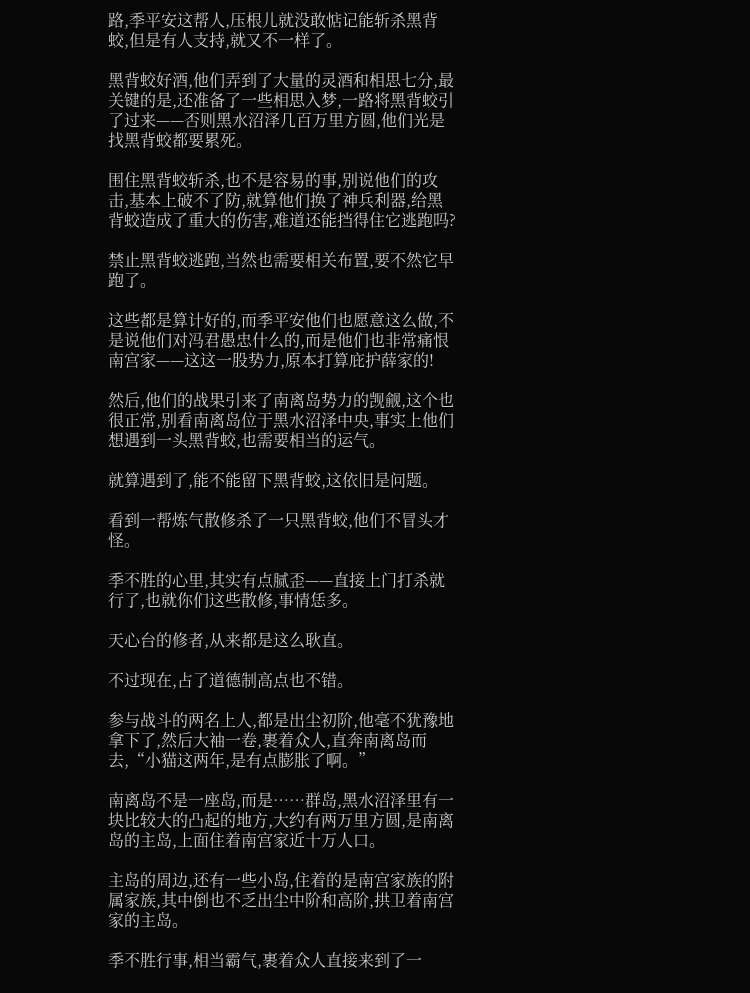路,季平安这帮人,压根儿就没敢惦记能斩杀黑背蛟,但是有人支持,就又不一样了。

黑背蛟好酒,他们弄到了大量的灵酒和相思七分,最关键的是,还准备了一些相思入梦,一路将黑背蛟引了过来——否则黑水沼泽几百万里方圆,他们光是找黑背蛟都要累死。

围住黑背蛟斩杀,也不是容易的事,别说他们的攻击,基本上破不了防,就算他们换了神兵利器,给黑背蛟造成了重大的伤害,难道还能挡得住它逃跑吗?

禁止黑背蛟逃跑,当然也需要相关布置,要不然它早跑了。

这些都是算计好的,而季平安他们也愿意这么做,不是说他们对冯君愚忠什么的,而是他们也非常痛恨南宫家——这这一股势力,原本打算庇护薛家的!

然后,他们的战果引来了南离岛势力的觊觎,这个也很正常,别看南离岛位于黑水沼泽中央,事实上他们想遇到一头黑背蛟,也需要相当的运气。

就算遇到了,能不能留下黑背蛟,这依旧是问题。

看到一帮炼气散修杀了一只黑背蛟,他们不冒头才怪。

季不胜的心里,其实有点腻歪——直接上门打杀就行了,也就你们这些散修,事情恁多。

天心台的修者,从来都是这么耿直。

不过现在,占了道德制高点也不错。

参与战斗的两名上人,都是出尘初阶,他毫不犹豫地拿下了,然后大袖一卷,裹着众人,直奔南离岛而去,“小猫这两年,是有点膨胀了啊。”

南离岛不是一座岛,而是……群岛,黑水沼泽里有一块比较大的凸起的地方,大约有两万里方圆,是南离岛的主岛,上面住着南宫家近十万人口。

主岛的周边,还有一些小岛,住着的是南宫家族的附属家族,其中倒也不乏出尘中阶和高阶,拱卫着南宫家的主岛。

季不胜行事,相当霸气,裹着众人直接来到了一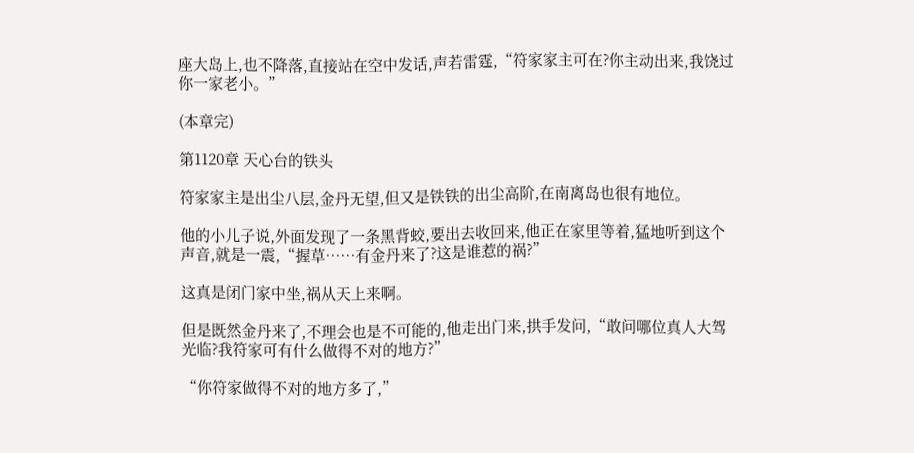座大岛上,也不降落,直接站在空中发话,声若雷霆,“符家家主可在?你主动出来,我饶过你一家老小。”

(本章完)

第1120章 天心台的铁头

符家家主是出尘八层,金丹无望,但又是铁铁的出尘高阶,在南离岛也很有地位。

他的小儿子说,外面发现了一条黑背蛟,要出去收回来,他正在家里等着,猛地听到这个声音,就是一震,“握草……有金丹来了?这是谁惹的祸?”

这真是闭门家中坐,祸从天上来啊。

但是既然金丹来了,不理会也是不可能的,他走出门来,拱手发问,“敢问哪位真人大驾光临?我符家可有什么做得不对的地方?”

“你符家做得不对的地方多了,”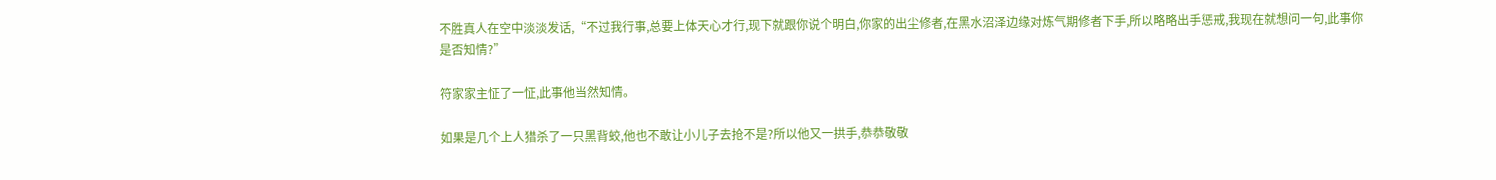不胜真人在空中淡淡发话,“不过我行事,总要上体天心才行,现下就跟你说个明白,你家的出尘修者,在黑水沼泽边缘对炼气期修者下手,所以略略出手惩戒,我现在就想问一句,此事你是否知情?”

符家家主怔了一怔,此事他当然知情。

如果是几个上人猎杀了一只黑背蛟,他也不敢让小儿子去抢不是?所以他又一拱手,恭恭敬敬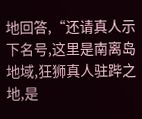地回答,“还请真人示下名号,这里是南离岛地域,狂狮真人驻跸之地,是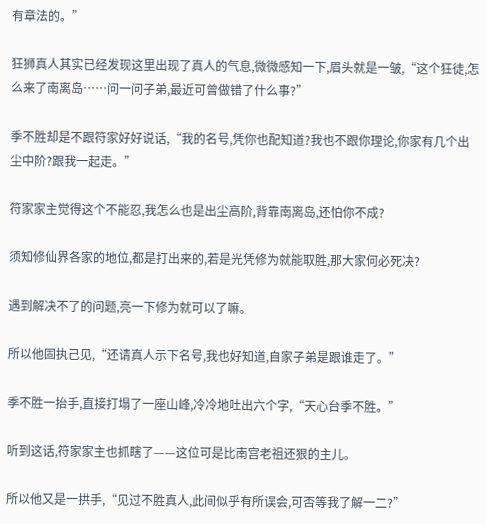有章法的。”

狂狮真人其实已经发现这里出现了真人的气息,微微感知一下,眉头就是一皱,“这个狂徒,怎么来了南离岛……问一问子弟,最近可曾做错了什么事?”

季不胜却是不跟符家好好说话,“我的名号,凭你也配知道?我也不跟你理论,你家有几个出尘中阶?跟我一起走。”

符家家主觉得这个不能忍,我怎么也是出尘高阶,背靠南离岛,还怕你不成?

须知修仙界各家的地位,都是打出来的,若是光凭修为就能取胜,那大家何必死决?

遇到解决不了的问题,亮一下修为就可以了嘛。

所以他固执己见,“还请真人示下名号,我也好知道,自家子弟是跟谁走了。”

季不胜一抬手,直接打塌了一座山峰,冷冷地吐出六个字,“天心台季不胜。”

听到这话,符家家主也抓瞎了——这位可是比南宫老祖还狠的主儿。

所以他又是一拱手,“见过不胜真人,此间似乎有所误会,可否等我了解一二?”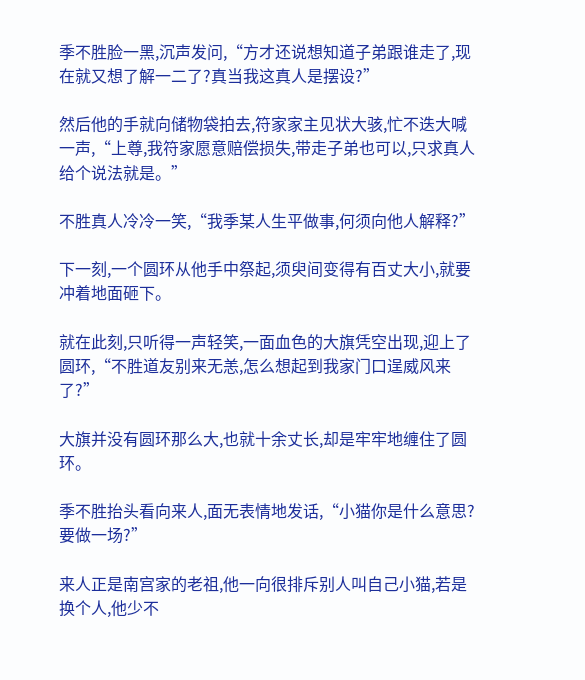季不胜脸一黑,沉声发问,“方才还说想知道子弟跟谁走了,现在就又想了解一二了?真当我这真人是摆设?”

然后他的手就向储物袋拍去,符家家主见状大骇,忙不迭大喊一声,“上尊,我符家愿意赔偿损失,带走子弟也可以,只求真人给个说法就是。”

不胜真人冷冷一笑,“我季某人生平做事,何须向他人解释?”

下一刻,一个圆环从他手中祭起,须臾间变得有百丈大小,就要冲着地面砸下。

就在此刻,只听得一声轻笑,一面血色的大旗凭空出现,迎上了圆环,“不胜道友别来无恙,怎么想起到我家门口逞威风来了?”

大旗并没有圆环那么大,也就十余丈长,却是牢牢地缠住了圆环。

季不胜抬头看向来人,面无表情地发话,“小猫你是什么意思?要做一场?”

来人正是南宫家的老祖,他一向很排斥别人叫自己小猫,若是换个人,他少不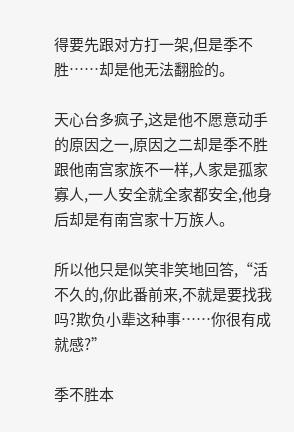得要先跟对方打一架,但是季不胜……却是他无法翻脸的。

天心台多疯子,这是他不愿意动手的原因之一,原因之二却是季不胜跟他南宫家族不一样,人家是孤家寡人,一人安全就全家都安全,他身后却是有南宫家十万族人。

所以他只是似笑非笑地回答,“活不久的,你此番前来,不就是要找我吗?欺负小辈这种事……你很有成就感?”

季不胜本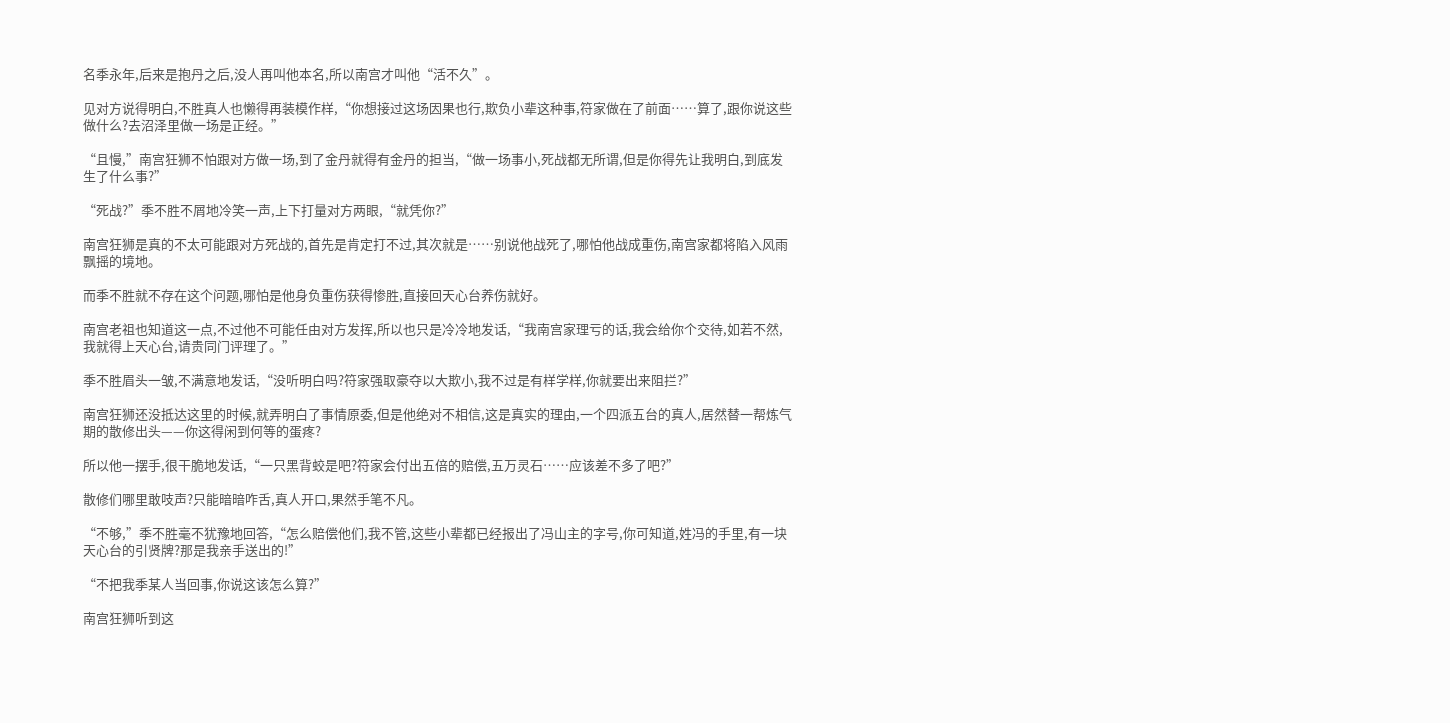名季永年,后来是抱丹之后,没人再叫他本名,所以南宫才叫他“活不久”。

见对方说得明白,不胜真人也懒得再装模作样,“你想接过这场因果也行,欺负小辈这种事,符家做在了前面……算了,跟你说这些做什么?去沼泽里做一场是正经。”

“且慢,”南宫狂狮不怕跟对方做一场,到了金丹就得有金丹的担当,“做一场事小,死战都无所谓,但是你得先让我明白,到底发生了什么事?”

“死战?”季不胜不屑地冷笑一声,上下打量对方两眼,“就凭你?”

南宫狂狮是真的不太可能跟对方死战的,首先是肯定打不过,其次就是……别说他战死了,哪怕他战成重伤,南宫家都将陷入风雨飘摇的境地。

而季不胜就不存在这个问题,哪怕是他身负重伤获得惨胜,直接回天心台养伤就好。

南宫老祖也知道这一点,不过他不可能任由对方发挥,所以也只是冷冷地发话,“我南宫家理亏的话,我会给你个交待,如若不然,我就得上天心台,请贵同门评理了。”

季不胜眉头一皱,不满意地发话,“没听明白吗?符家强取豪夺以大欺小,我不过是有样学样,你就要出来阻拦?”

南宫狂狮还没抵达这里的时候,就弄明白了事情原委,但是他绝对不相信,这是真实的理由,一个四派五台的真人,居然替一帮炼气期的散修出头——你这得闲到何等的蛋疼?

所以他一摆手,很干脆地发话,“一只黑背蛟是吧?符家会付出五倍的赔偿,五万灵石……应该差不多了吧?”

散修们哪里敢吱声?只能暗暗咋舌,真人开口,果然手笔不凡。

“不够,”季不胜毫不犹豫地回答,“怎么赔偿他们,我不管,这些小辈都已经报出了冯山主的字号,你可知道,姓冯的手里,有一块天心台的引贤牌?那是我亲手送出的!”

“不把我季某人当回事,你说这该怎么算?”

南宫狂狮听到这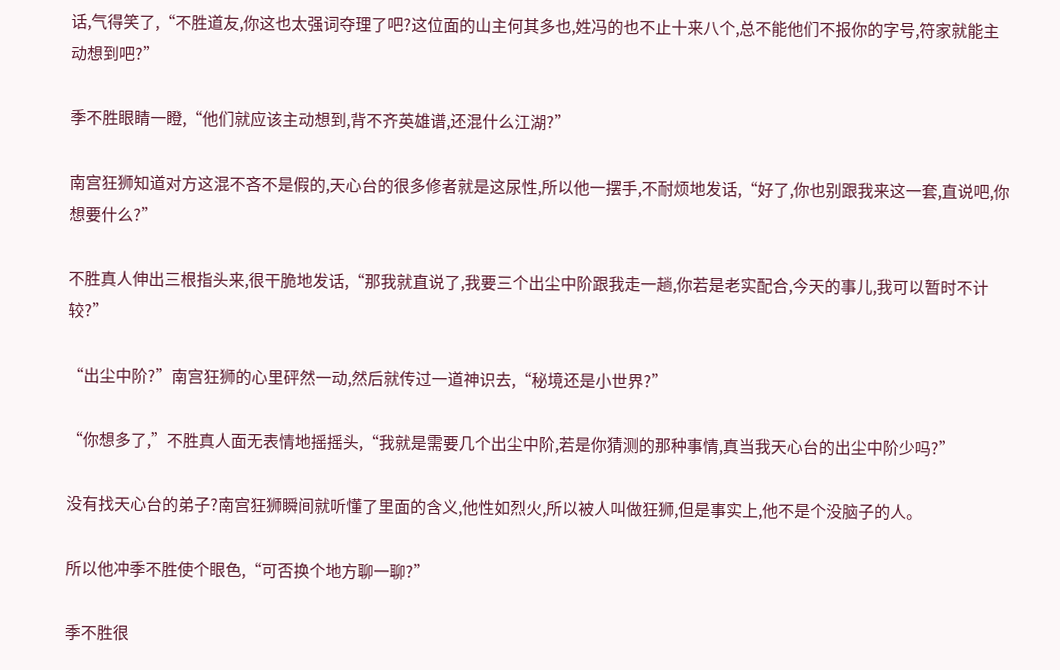话,气得笑了,“不胜道友,你这也太强词夺理了吧?这位面的山主何其多也,姓冯的也不止十来八个,总不能他们不报你的字号,符家就能主动想到吧?”

季不胜眼睛一瞪,“他们就应该主动想到,背不齐英雄谱,还混什么江湖?”

南宫狂狮知道对方这混不吝不是假的,天心台的很多修者就是这尿性,所以他一摆手,不耐烦地发话,“好了,你也别跟我来这一套,直说吧,你想要什么?”

不胜真人伸出三根指头来,很干脆地发话,“那我就直说了,我要三个出尘中阶跟我走一趟,你若是老实配合,今天的事儿,我可以暂时不计较?”

“出尘中阶?”南宫狂狮的心里砰然一动,然后就传过一道神识去,“秘境还是小世界?”

“你想多了,”不胜真人面无表情地摇摇头,“我就是需要几个出尘中阶,若是你猜测的那种事情,真当我天心台的出尘中阶少吗?”

没有找天心台的弟子?南宫狂狮瞬间就听懂了里面的含义,他性如烈火,所以被人叫做狂狮,但是事实上,他不是个没脑子的人。

所以他冲季不胜使个眼色,“可否换个地方聊一聊?”

季不胜很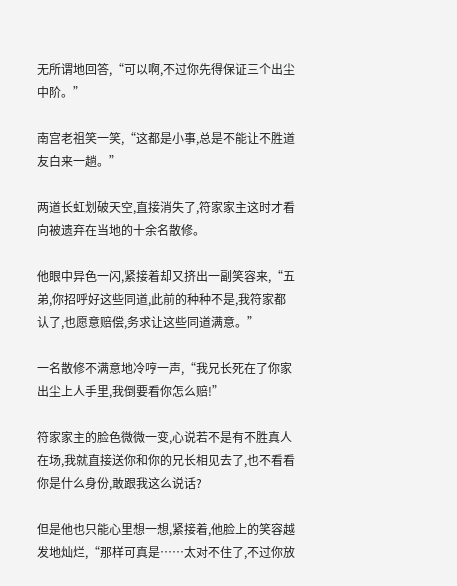无所谓地回答,“可以啊,不过你先得保证三个出尘中阶。”

南宫老祖笑一笑,“这都是小事,总是不能让不胜道友白来一趟。”

两道长虹划破天空,直接消失了,符家家主这时才看向被遗弃在当地的十余名散修。

他眼中异色一闪,紧接着却又挤出一副笑容来,“五弟,你招呼好这些同道,此前的种种不是,我符家都认了,也愿意赔偿,务求让这些同道满意。”

一名散修不满意地冷哼一声,“我兄长死在了你家出尘上人手里,我倒要看你怎么赔!”

符家家主的脸色微微一变,心说若不是有不胜真人在场,我就直接送你和你的兄长相见去了,也不看看你是什么身份,敢跟我这么说话?

但是他也只能心里想一想,紧接着,他脸上的笑容越发地灿烂,“那样可真是……太对不住了,不过你放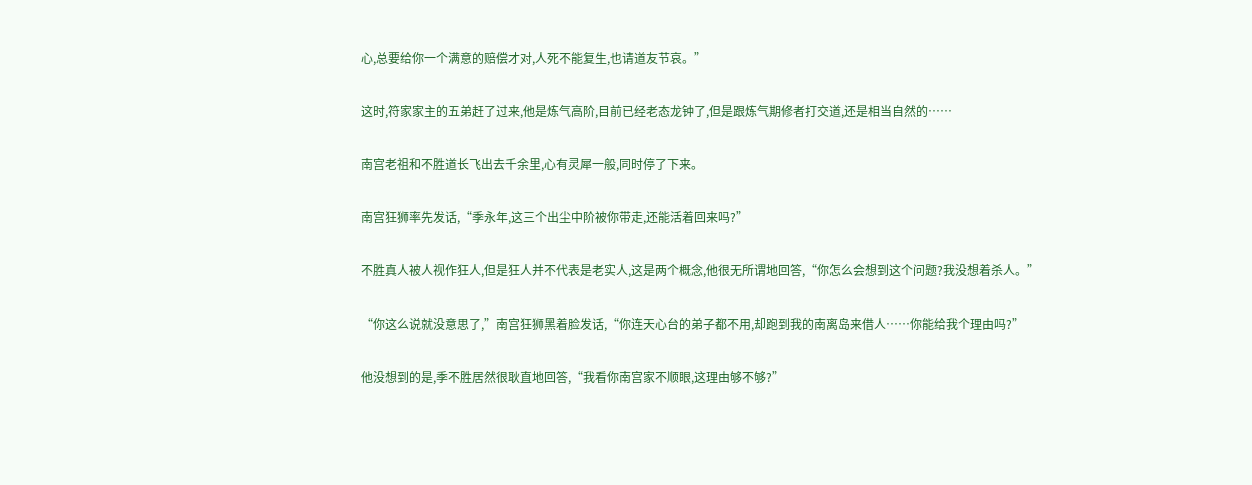心,总要给你一个满意的赔偿才对,人死不能复生,也请道友节哀。”

这时,符家家主的五弟赶了过来,他是炼气高阶,目前已经老态龙钟了,但是跟炼气期修者打交道,还是相当自然的……

南宫老祖和不胜道长飞出去千余里,心有灵犀一般,同时停了下来。

南宫狂狮率先发话,“季永年,这三个出尘中阶被你带走,还能活着回来吗?”

不胜真人被人视作狂人,但是狂人并不代表是老实人,这是两个概念,他很无所谓地回答,“你怎么会想到这个问题?我没想着杀人。”

“你这么说就没意思了,”南宫狂狮黑着脸发话,“你连天心台的弟子都不用,却跑到我的南离岛来借人……你能给我个理由吗?”

他没想到的是,季不胜居然很耿直地回答,“我看你南宫家不顺眼,这理由够不够?”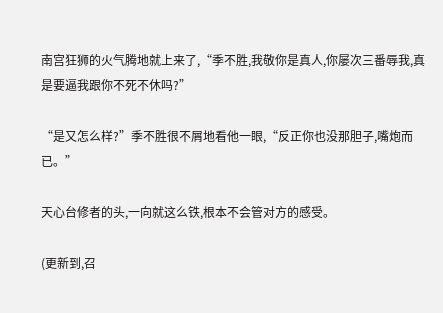南宫狂狮的火气腾地就上来了,“季不胜,我敬你是真人,你屡次三番辱我,真是要逼我跟你不死不休吗?”

“是又怎么样?”季不胜很不屑地看他一眼,“反正你也没那胆子,嘴炮而已。”

天心台修者的头,一向就这么铁,根本不会管对方的感受。

(更新到,召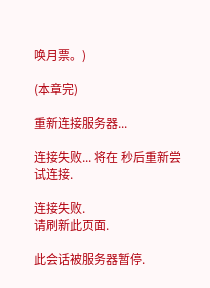唤月票。)

(本章完)

重新连接服务器...

连接失败... 将在 秒后重新尝试连接.

连接失败.
请刷新此页面.

此会话被服务器暂停.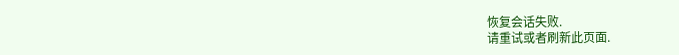恢复会话失败.
请重试或者刷新此页面.